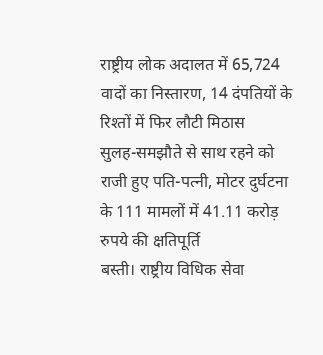राष्ट्रीय लोक अदालत में 65,724 वादों का निस्तारण, 14 दंपतियों के रिश्तों में फिर लौटी मिठास
सुलह-समझौते से साथ रहने को राजी हुए पति-पत्नी, मोटर दुर्घटना के 111 मामलों में 41.11 करोड़ रुपये की क्षतिपूर्ति
बस्ती। राष्ट्रीय विधिक सेवा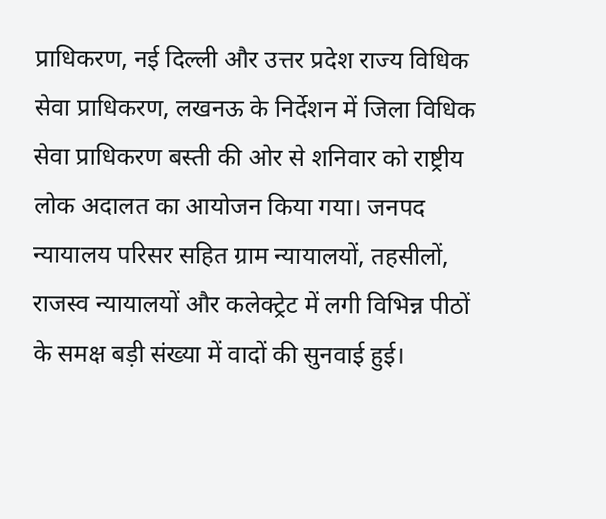प्राधिकरण, नई दिल्ली और उत्तर प्रदेश राज्य विधिक सेवा प्राधिकरण, लखनऊ के निर्देशन में जिला विधिक सेवा प्राधिकरण बस्ती की ओर से शनिवार को राष्ट्रीय लोक अदालत का आयोजन किया गया। जनपद न्यायालय परिसर सहित ग्राम न्यायालयों, तहसीलों, राजस्व न्यायालयों और कलेक्ट्रेट में लगी विभिन्न पीठों के समक्ष बड़ी संख्या में वादों की सुनवाई हुई।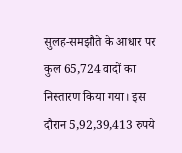सुलह-समझौते के आधार पर कुल 65,724 वादों का निस्तारण किया गया। इस दौरान 5,92,39,413 रुपये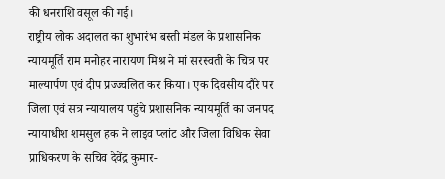की धनराशि वसूल की गई।
राष्ट्रीय लोक अदालत का शुभारंभ बस्ती मंडल के प्रशासनिक न्यायमूर्ति राम मनोहर नारायण मिश्र ने मां सरस्वती के चित्र पर माल्यार्पण एवं दीप प्रज्ज्वलित कर किया। एक दिवसीय दौरे पर जिला एवं सत्र न्यायालय पहुंचे प्रशासनिक न्यायमूर्ति का जनपद न्यायाधीश शमसुल हक ने लाइव प्लांट और जिला विधिक सेवा प्राधिकरण के सचिव देवेंद्र कुमार-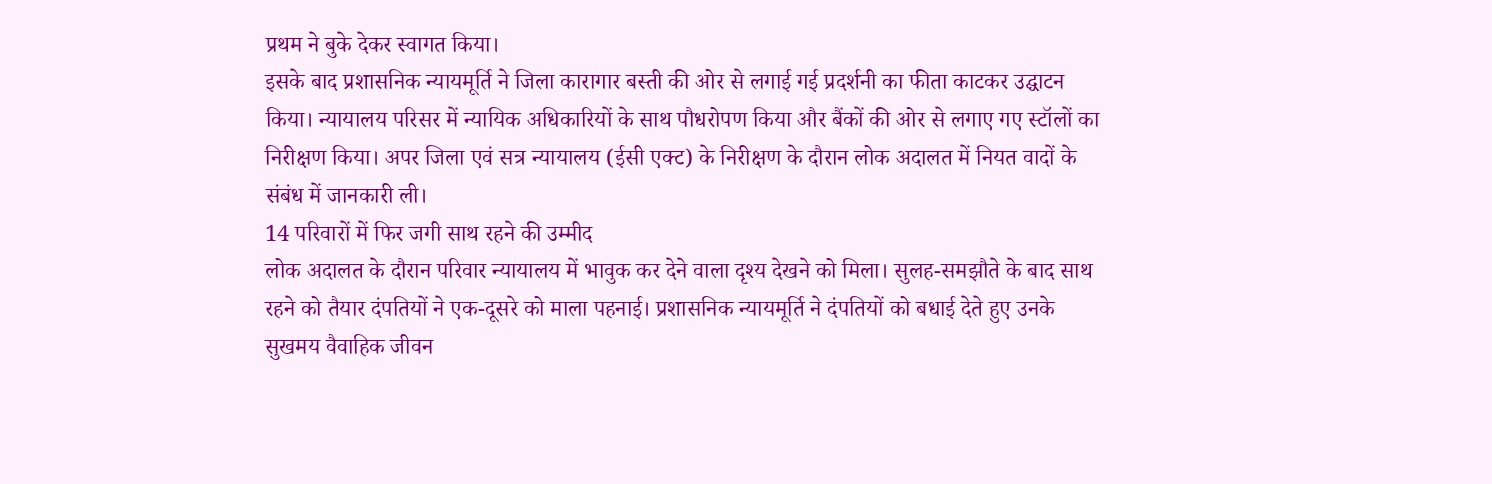प्रथम ने बुके देकर स्वागत किया।
इसके बाद प्रशासनिक न्यायमूर्ति ने जिला कारागार बस्ती की ओर से लगाई गई प्रदर्शनी का फीता काटकर उद्घाटन किया। न्यायालय परिसर में न्यायिक अधिकारियों के साथ पौधरोपण किया और बैंकों की ओर से लगाए गए स्टॉलों का निरीक्षण किया। अपर जिला एवं सत्र न्यायालय (ईसी एक्ट) के निरीक्षण के दौरान लोक अदालत में नियत वादों के संबंध में जानकारी ली।
14 परिवारों में फिर जगी साथ रहने की उम्मीद
लोक अदालत के दौरान परिवार न्यायालय में भावुक कर देने वाला दृश्य देखने को मिला। सुलह-समझौते के बाद साथ रहने को तैयार दंपतियों ने एक-दूसरे को माला पहनाई। प्रशासनिक न्यायमूर्ति ने दंपतियों को बधाई देते हुए उनके सुखमय वैवाहिक जीवन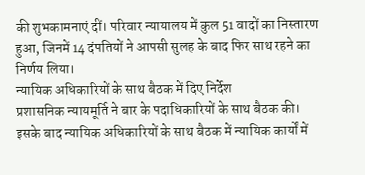की शुभकामनाएं दीं। परिवार न्यायालय में कुल 51 वादों का निस्तारण हुआ, जिनमें 14 दंपतियों ने आपसी सुलह के बाद फिर साथ रहने का निर्णय लिया।
न्यायिक अधिकारियों के साथ बैठक में दिए निर्देश
प्रशासनिक न्यायमूर्ति ने बार के पदाधिकारियों के साथ बैठक की। इसके बाद न्यायिक अधिकारियों के साथ बैठक में न्यायिक कार्यों में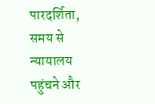पारदर्शिता, समय से न्यायालय पहुंचने और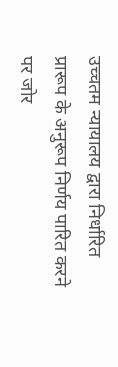उच्चतम न्यायालय द्वारा निर्धारित प्रारूप के अनुरूप निर्णय पारित करने पर जोर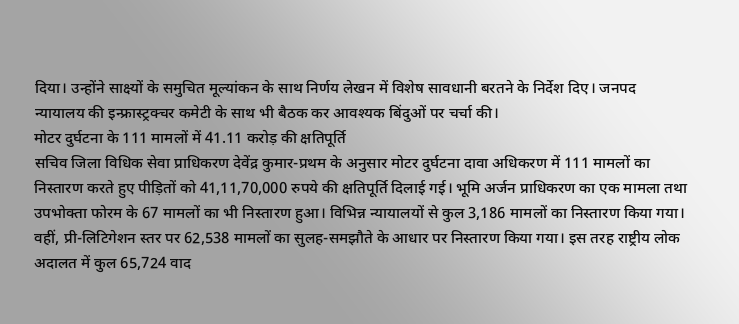दिया। उन्होंने साक्ष्यों के समुचित मूल्यांकन के साथ निर्णय लेखन में विशेष सावधानी बरतने के निर्देश दिए। जनपद न्यायालय की इन्फ्रास्ट्रक्चर कमेटी के साथ भी बैठक कर आवश्यक बिंदुओं पर चर्चा की।
मोटर दुर्घटना के 111 मामलों में 41.11 करोड़ की क्षतिपूर्ति
सचिव जिला विधिक सेवा प्राधिकरण देवेंद्र कुमार-प्रथम के अनुसार मोटर दुर्घटना दावा अधिकरण में 111 मामलों का निस्तारण करते हुए पीड़ितों को 41,11,70,000 रुपये की क्षतिपूर्ति दिलाई गई। भूमि अर्जन प्राधिकरण का एक मामला तथा उपभोक्ता फोरम के 67 मामलों का भी निस्तारण हुआ। विभिन्न न्यायालयों से कुल 3,186 मामलों का निस्तारण किया गया।
वहीं, प्री-लिटिगेशन स्तर पर 62,538 मामलों का सुलह-समझौते के आधार पर निस्तारण किया गया। इस तरह राष्ट्रीय लोक अदालत में कुल 65,724 वाद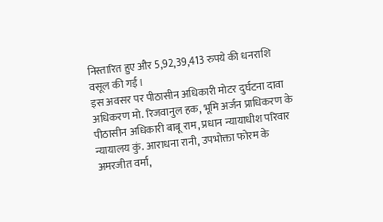निस्तारित हुए और 5,92,39,413 रुपये की धनराशि वसूल की गई।
इस अवसर पर पीठासीन अधिकारी मोटर दुर्घटना दावा अधिकरण मो. रिजवानुल हक, भूमि अर्जन प्राधिकरण के पीठासीन अधिकारी बाबू राम, प्रधान न्यायाधीश परिवार न्यायालय कुं. आराधना रानी, उपभोक्ता फोरम के अमरजीत वर्मा,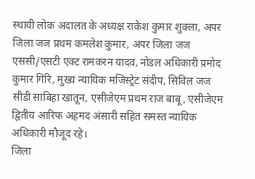स्थायी लोक अदालत के अध्यक्ष राकेश कुमार शुक्ला, अपर जिला जज प्रथम कमलेश कुमार, अपर जिला जज एससी/एसटी एक्ट रामकरन यादव, नोडल अधिकारी प्रमोद कुमार गिरि, मुख्य न्यायिक मजिस्ट्रेट संदीप, सिविल जज सीडी साबिहा खातून, एसीजेएम प्रथम राज बाबू, एसीजेएम द्वितीय आरिफ अहमद अंसारी सहित समस्त न्यायिक अधिकारी मौजूद रहे।
जिला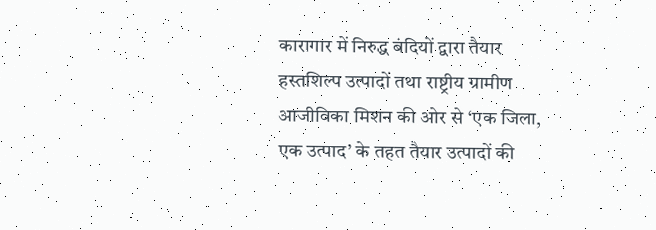कारागार में निरुद्ध बंदियों द्वारा तैयार हस्तशिल्प उत्पादों तथा राष्ट्रीय ग्रामीण आजीविका मिशन की ओर से ‘एक जिला, एक उत्पाद’ के तहत तैयार उत्पादों की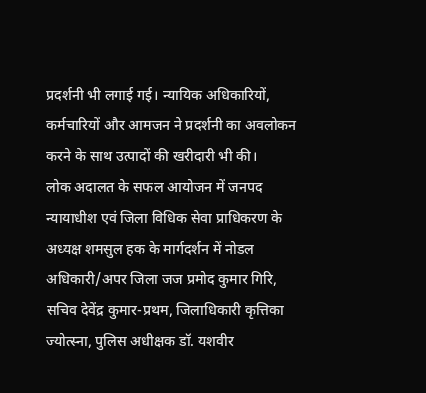प्रदर्शनी भी लगाई गई। न्यायिक अधिकारियों, कर्मचारियों और आमजन ने प्रदर्शनी का अवलोकन करने के साथ उत्पादों की खरीदारी भी की।
लोक अदालत के सफल आयोजन में जनपद न्यायाधीश एवं जिला विधिक सेवा प्राधिकरण के अध्यक्ष शमसुल हक के मार्गदर्शन में नोडल अधिकारी/अपर जिला जज प्रमोद कुमार गिरि, सचिव देवेंद्र कुमार-प्रथम, जिलाधिकारी कृत्तिका ज्योत्स्ना, पुलिस अधीक्षक डॉ. यशवीर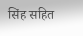सिंह सहित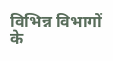विभिन्न विभागों के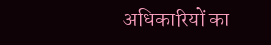अधिकारियों का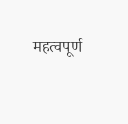महत्वपूर्ण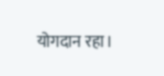योगदान रहा।